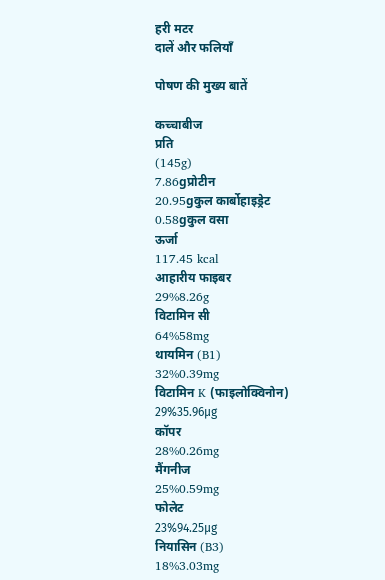हरी मटर
दालें और फलियाँ

पोषण की मुख्य बातें

कच्चाबीज
प्रति
(145g)
7.86gप्रोटीन
20.95gकुल कार्बोहाइड्रेट
0.58gकुल वसा
ऊर्जा
117.45 kcal
आहारीय फाइबर
29%8.26g
विटामिन सी
64%58mg
थायमिन (B1)
32%0.39mg
विटामिन K (फाइलोक्विनोन)
29%35.96μg
कॉपर
28%0.26mg
मैंगनीज
25%0.59mg
फोलेट
23%94.25μg
नियासिन (B3)
18%3.03mg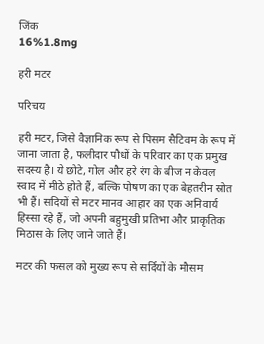जिंक
16%1.8mg

हरी मटर

परिचय

हरी मटर, जिसे वैज्ञानिक रूप से पिसम सैटिवम के रूप में जाना जाता है, फलीदार पौधों के परिवार का एक प्रमुख सदस्य है। ये छोटे, गोल और हरे रंग के बीज न केवल स्वाद में मीठे होते हैं, बल्कि पोषण का एक बेहतरीन स्रोत भी हैं। सदियों से मटर मानव आहार का एक अनिवार्य हिस्सा रहे हैं, जो अपनी बहुमुखी प्रतिभा और प्राकृतिक मिठास के लिए जाने जाते हैं।

मटर की फसल को मुख्य रूप से सर्दियों के मौसम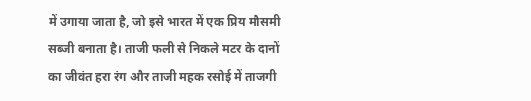में उगाया जाता है, जो इसे भारत में एक प्रिय मौसमी सब्जी बनाता है। ताजी फली से निकले मटर के दानों का जीवंत हरा रंग और ताजी महक रसोई में ताजगी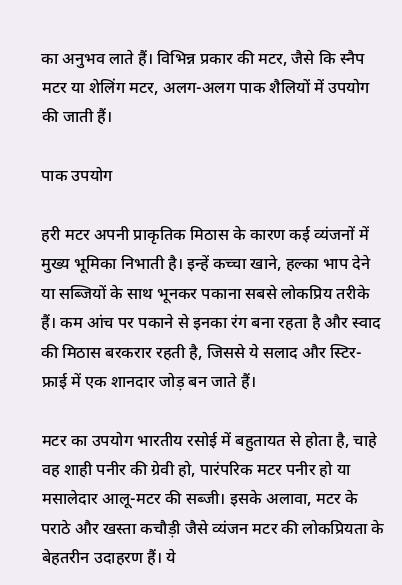का अनुभव लाते हैं। विभिन्न प्रकार की मटर, जैसे कि स्नैप मटर या शेलिंग मटर, अलग-अलग पाक शैलियों में उपयोग की जाती हैं।

पाक उपयोग

हरी मटर अपनी प्राकृतिक मिठास के कारण कई व्यंजनों में मुख्य भूमिका निभाती है। इन्हें कच्चा खाने, हल्का भाप देने या सब्जियों के साथ भूनकर पकाना सबसे लोकप्रिय तरीके हैं। कम आंच पर पकाने से इनका रंग बना रहता है और स्वाद की मिठास बरकरार रहती है, जिससे ये सलाद और स्टिर-फ्राई में एक शानदार जोड़ बन जाते हैं।

मटर का उपयोग भारतीय रसोई में बहुतायत से होता है, चाहे वह शाही पनीर की ग्रेवी हो, पारंपरिक मटर पनीर हो या मसालेदार आलू-मटर की सब्जी। इसके अलावा, मटर के पराठे और खस्ता कचौड़ी जैसे व्यंजन मटर की लोकप्रियता के बेहतरीन उदाहरण हैं। ये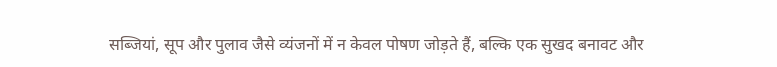सब्जियां, सूप और पुलाव जैसे व्यंजनों में न केवल पोषण जोड़ते हैं, बल्कि एक सुखद बनावट और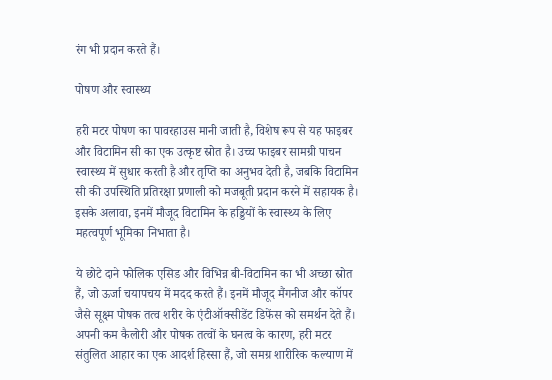रंग भी प्रदान करते हैं।

पोषण और स्वास्थ्य

हरी मटर पोषण का पावरहाउस मानी जाती है, विशेष रूप से यह फाइबर और विटामिन सी का एक उत्कृष्ट स्रोत है। उच्च फाइबर सामग्री पाचन स्वास्थ्य में सुधार करती है और तृप्ति का अनुभव देती है, जबकि विटामिन सी की उपस्थिति प्रतिरक्षा प्रणाली को मजबूती प्रदान करने में सहायक है। इसके अलावा, इनमें मौजूद विटामिन के हड्डियों के स्वास्थ्य के लिए महत्वपूर्ण भूमिका निभाता है।

ये छोटे दाने फोलिक एसिड और विभिन्न बी-विटामिन का भी अच्छा स्रोत हैं, जो ऊर्जा चयापचय में मदद करते हैं। इनमें मौजूद मैंगनीज और कॉपर जैसे सूक्ष्म पोषक तत्व शरीर के एंटीऑक्सीडेंट डिफेंस को समर्थन देते हैं। अपनी कम कैलोरी और पोषक तत्वों के घनत्व के कारण, हरी मटर संतुलित आहार का एक आदर्श हिस्सा हैं, जो समग्र शारीरिक कल्याण में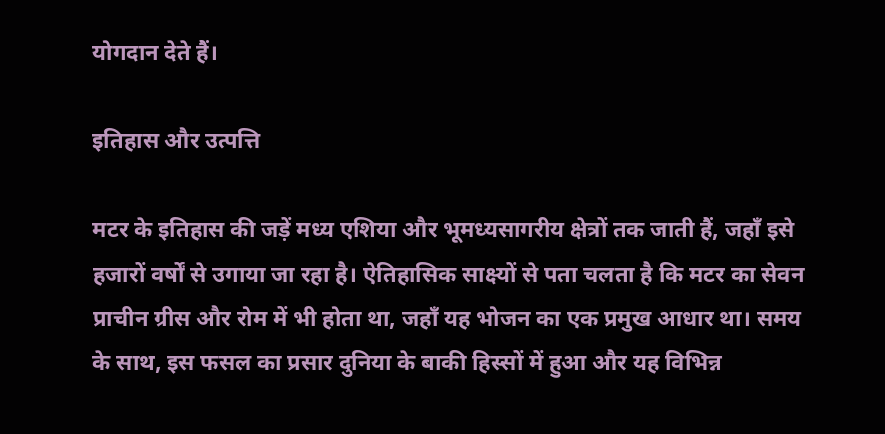योगदान देते हैं।

इतिहास और उत्पत्ति

मटर के इतिहास की जड़ें मध्य एशिया और भूमध्यसागरीय क्षेत्रों तक जाती हैं, जहाँ इसे हजारों वर्षों से उगाया जा रहा है। ऐतिहासिक साक्ष्यों से पता चलता है कि मटर का सेवन प्राचीन ग्रीस और रोम में भी होता था, जहाँ यह भोजन का एक प्रमुख आधार था। समय के साथ, इस फसल का प्रसार दुनिया के बाकी हिस्सों में हुआ और यह विभिन्न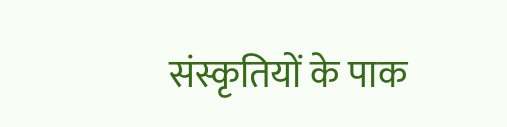संस्कृतियों के पाक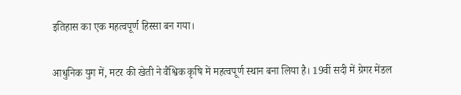इतिहास का एक महत्वपूर्ण हिस्सा बन गया।

आधुनिक युग में, मटर की खेती ने वैश्विक कृषि में महत्वपूर्ण स्थान बना लिया है। 19वीं सदी में ग्रेगर मेंडल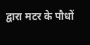द्वारा मटर के पौधों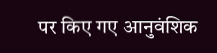पर किए गए आनुवंशिक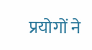प्रयोगों ने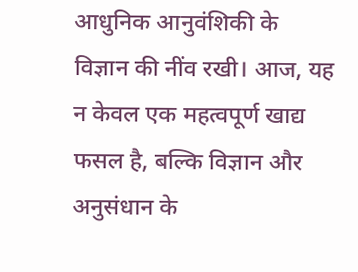आधुनिक आनुवंशिकी के विज्ञान की नींव रखी। आज, यह न केवल एक महत्वपूर्ण खाद्य फसल है, बल्कि विज्ञान और अनुसंधान के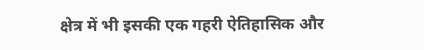क्षेत्र में भी इसकी एक गहरी ऐतिहासिक और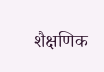शैक्षणिक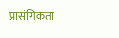प्रासंगिकता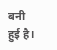बनी हुई है।